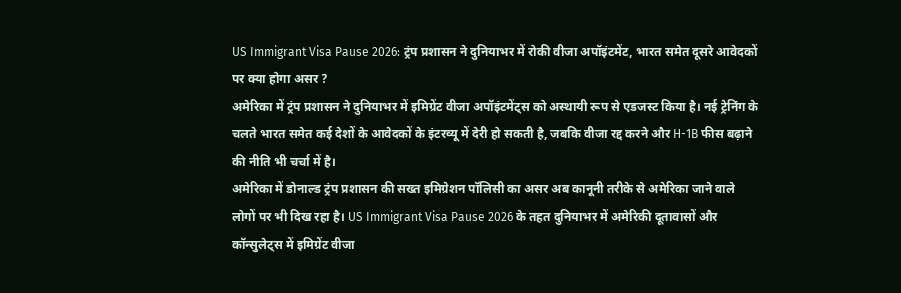US Immigrant Visa Pause 2026: ट्रंप प्रशासन ने दुनियाभर में रोकी वीजा अपॉइंटमेंट, भारत समेत दूसरे आवेदकों पर क्या होगा असर ?
अमेरिका में ट्रंप प्रशासन ने दुनियाभर में इमिग्रेंट वीजा अपॉइंटमेंट्स को अस्थायी रूप से एडजस्ट किया है। नई ट्रेनिंग के चलते भारत समेत कई देशों के आवेदकों के इंटरव्यू में देरी हो सकती है, जबकि वीजा रद्द करने और H-1B फीस बढ़ाने की नीति भी चर्चा में है।
अमेरिका में डोनाल्ड ट्रंप प्रशासन की सख्त इमिग्रेशन पॉलिसी का असर अब कानूनी तरीके से अमेरिका जाने वाले लोगों पर भी दिख रहा है। US Immigrant Visa Pause 2026 के तहत दुनियाभर में अमेरिकी दूतावासों और कॉन्सुलेट्स में इमिग्रेंट वीजा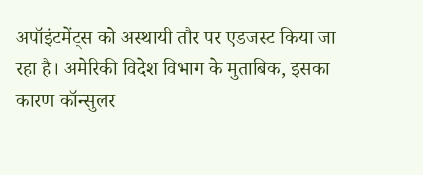अपॉइंटमेंट्स को अस्थायी तौर पर एडजस्ट किया जा रहा है। अमेरिकी विदेश विभाग के मुताबिक, इसका कारण कॉन्सुलर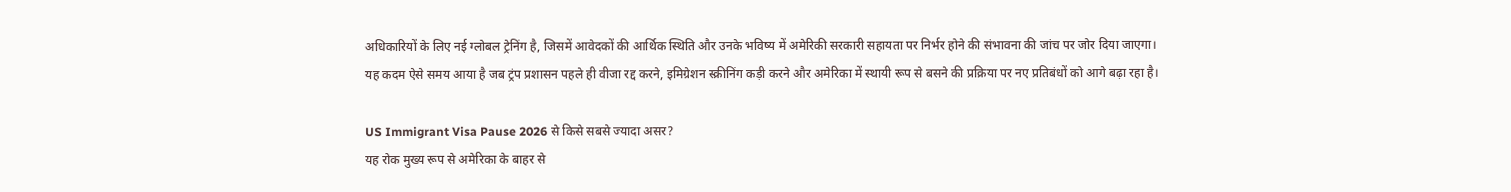अधिकारियों के लिए नई ग्लोबल ट्रेनिंग है, जिसमें आवेदकों की आर्थिक स्थिति और उनके भविष्य में अमेरिकी सरकारी सहायता पर निर्भर होने की संभावना की जांच पर जोर दिया जाएगा।
यह कदम ऐसे समय आया है जब ट्रंप प्रशासन पहले ही वीजा रद्द करने, इमिग्रेशन स्क्रीनिंग कड़ी करने और अमेरिका में स्थायी रूप से बसने की प्रक्रिया पर नए प्रतिबंधों को आगे बढ़ा रहा है।

US Immigrant Visa Pause 2026 से किसे सबसे ज्यादा असर?
यह रोक मुख्य रूप से अमेरिका के बाहर से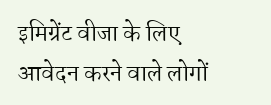इमिग्रेंट वीजा के लिए आवेदन करने वाले लोगों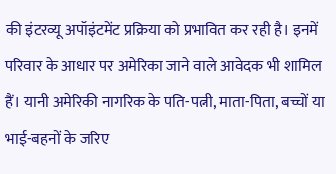की इंटरव्यू अपॉइंटमेंट प्रक्रिया को प्रभावित कर रही है। इनमें परिवार के आधार पर अमेरिका जाने वाले आवेदक भी शामिल हैं। यानी अमेरिकी नागरिक के पति-पत्नी, माता-पिता, बच्चों या भाई-बहनों के जरिए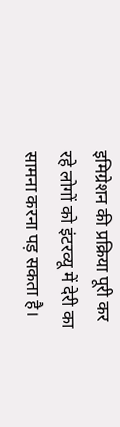इमिग्रेशन की प्रक्रिया पूरी कर रहे लोगों को इंटरव्यू में देरी का सामना करना पड़ सकता है।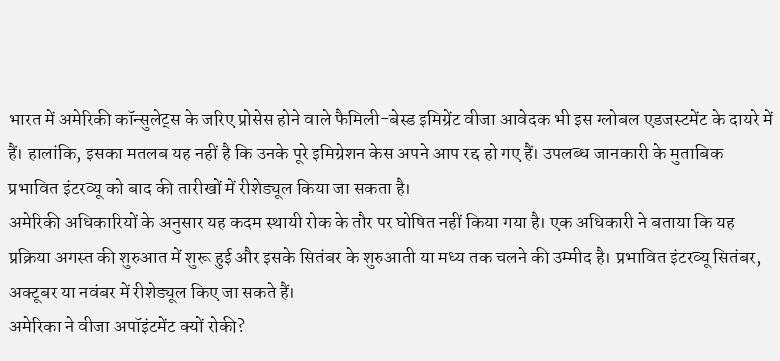भारत में अमेरिकी कॉन्सुलेट्स के जरिए प्रोसेस होने वाले फैमिली-बेस्ड इमिग्रेंट वीजा आवेदक भी इस ग्लोबल एडजस्टमेंट के दायरे में हैं। हालांकि, इसका मतलब यह नहीं है कि उनके पूरे इमिग्रेशन केस अपने आप रद्द हो गए हैं। उपलब्ध जानकारी के मुताबिक प्रभावित इंटरव्यू को बाद की तारीखों में रीशेड्यूल किया जा सकता है।
अमेरिकी अधिकारियों के अनुसार यह कदम स्थायी रोक के तौर पर घोषित नहीं किया गया है। एक अधिकारी ने बताया कि यह प्रक्रिया अगस्त की शुरुआत में शुरू हुई और इसके सितंबर के शुरुआती या मध्य तक चलने की उम्मीद है। प्रभावित इंटरव्यू सितंबर, अक्टूबर या नवंबर में रीशेड्यूल किए जा सकते हैं।
अमेरिका ने वीजा अपॉइंटमेंट क्यों रोकी?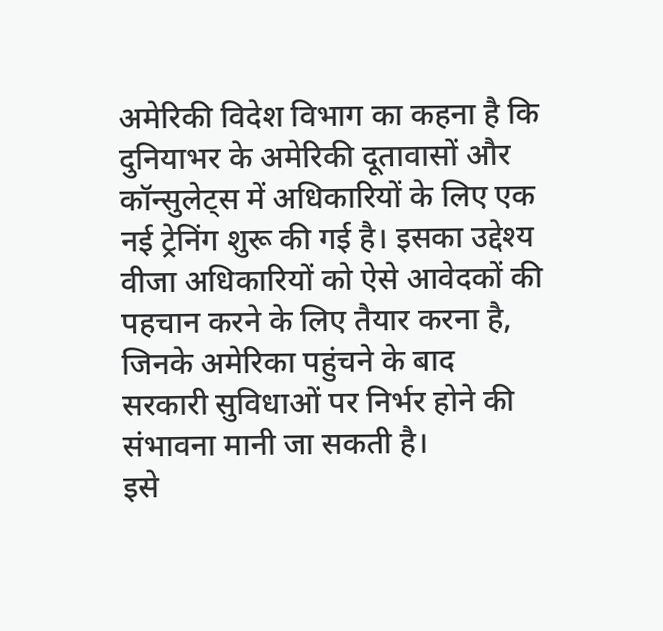अमेरिकी विदेश विभाग का कहना है कि दुनियाभर के अमेरिकी दूतावासों और कॉन्सुलेट्स में अधिकारियों के लिए एक नई ट्रेनिंग शुरू की गई है। इसका उद्देश्य वीजा अधिकारियों को ऐसे आवेदकों की पहचान करने के लिए तैयार करना है, जिनके अमेरिका पहुंचने के बाद सरकारी सुविधाओं पर निर्भर होने की संभावना मानी जा सकती है।
इसे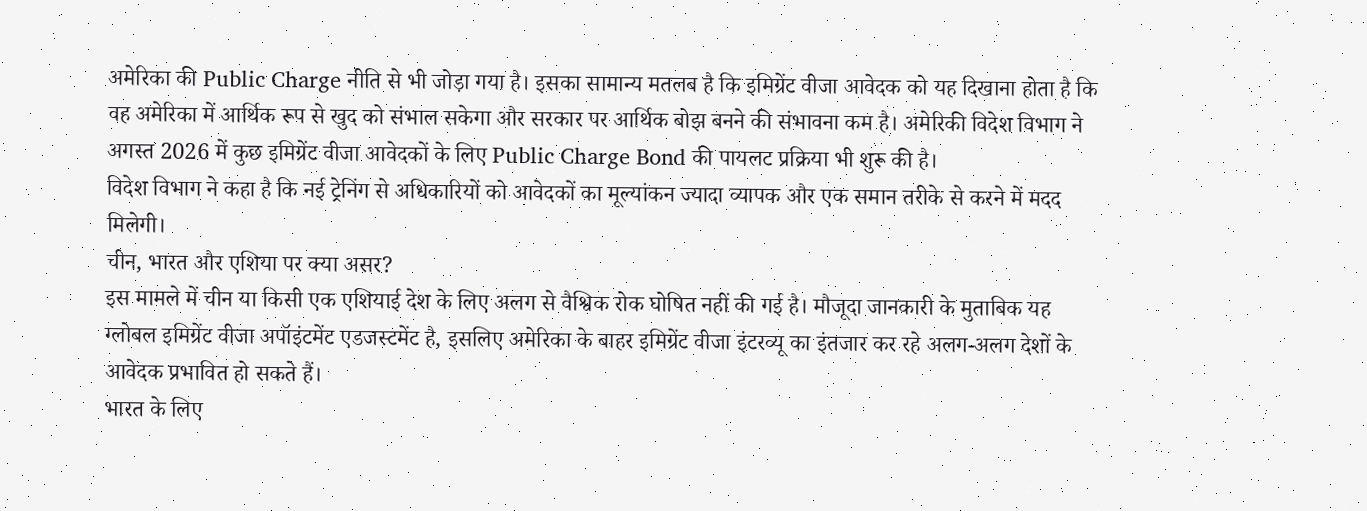अमेरिका की Public Charge नीति से भी जोड़ा गया है। इसका सामान्य मतलब है कि इमिग्रेंट वीजा आवेदक को यह दिखाना होता है कि वह अमेरिका में आर्थिक रूप से खुद को संभाल सकेगा और सरकार पर आर्थिक बोझ बनने की संभावना कम है। अमेरिकी विदेश विभाग ने अगस्त 2026 में कुछ इमिग्रेंट वीजा आवेदकों के लिए Public Charge Bond की पायलट प्रक्रिया भी शुरू की है।
विदेश विभाग ने कहा है कि नई ट्रेनिंग से अधिकारियों को आवेदकों का मूल्यांकन ज्यादा व्यापक और एक समान तरीके से करने में मदद मिलेगी।
चीन, भारत और एशिया पर क्या असर?
इस मामले में चीन या किसी एक एशियाई देश के लिए अलग से वैश्विक रोक घोषित नहीं की गई है। मौजूदा जानकारी के मुताबिक यह ग्लोबल इमिग्रेंट वीजा अपॉइंटमेंट एडजस्टमेंट है, इसलिए अमेरिका के बाहर इमिग्रेंट वीजा इंटरव्यू का इंतजार कर रहे अलग-अलग देशों के आवेदक प्रभावित हो सकते हैं।
भारत के लिए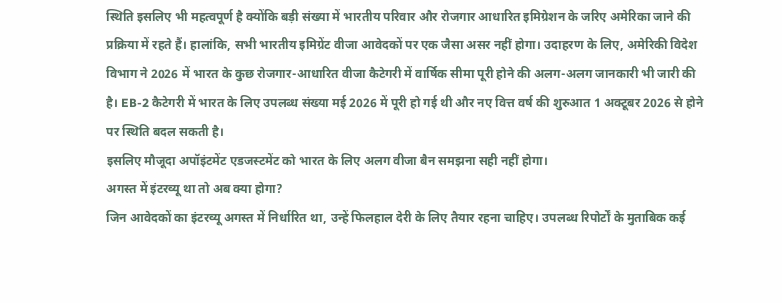स्थिति इसलिए भी महत्वपूर्ण है क्योंकि बड़ी संख्या में भारतीय परिवार और रोजगार आधारित इमिग्रेशन के जरिए अमेरिका जाने की प्रक्रिया में रहते हैं। हालांकि, सभी भारतीय इमिग्रेंट वीजा आवेदकों पर एक जैसा असर नहीं होगा। उदाहरण के लिए, अमेरिकी विदेश विभाग ने 2026 में भारत के कुछ रोजगार-आधारित वीजा कैटेगरी में वार्षिक सीमा पूरी होने की अलग-अलग जानकारी भी जारी की है। EB-2 कैटेगरी में भारत के लिए उपलब्ध संख्या मई 2026 में पूरी हो गई थी और नए वित्त वर्ष की शुरुआत 1 अक्टूबर 2026 से होने पर स्थिति बदल सकती है।
इसलिए मौजूदा अपॉइंटमेंट एडजस्टमेंट को भारत के लिए अलग वीजा बैन समझना सही नहीं होगा।
अगस्त में इंटरव्यू था तो अब क्या होगा?
जिन आवेदकों का इंटरव्यू अगस्त में निर्धारित था, उन्हें फिलहाल देरी के लिए तैयार रहना चाहिए। उपलब्ध रिपोर्टों के मुताबिक कई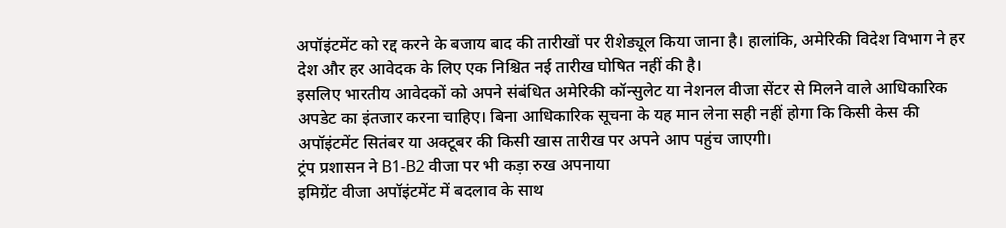अपॉइंटमेंट को रद्द करने के बजाय बाद की तारीखों पर रीशेड्यूल किया जाना है। हालांकि, अमेरिकी विदेश विभाग ने हर देश और हर आवेदक के लिए एक निश्चित नई तारीख घोषित नहीं की है।
इसलिए भारतीय आवेदकों को अपने संबंधित अमेरिकी कॉन्सुलेट या नेशनल वीजा सेंटर से मिलने वाले आधिकारिक अपडेट का इंतजार करना चाहिए। बिना आधिकारिक सूचना के यह मान लेना सही नहीं होगा कि किसी केस की अपॉइंटमेंट सितंबर या अक्टूबर की किसी खास तारीख पर अपने आप पहुंच जाएगी।
ट्रंप प्रशासन ने B1-B2 वीजा पर भी कड़ा रुख अपनाया
इमिग्रेंट वीजा अपॉइंटमेंट में बदलाव के साथ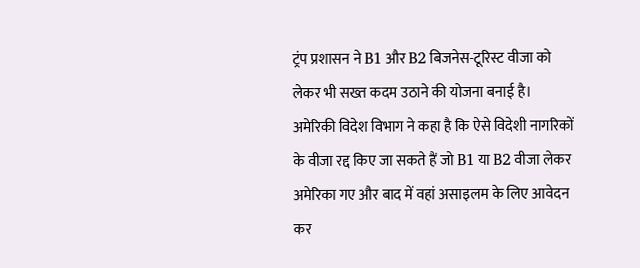ट्रंप प्रशासन ने B1 और B2 बिजनेस-टूरिस्ट वीजा को लेकर भी सख्त कदम उठाने की योजना बनाई है।
अमेरिकी विदेश विभाग ने कहा है कि ऐसे विदेशी नागरिकों के वीजा रद्द किए जा सकते हैं जो B1 या B2 वीजा लेकर अमेरिका गए और बाद में वहां असाइलम के लिए आवेदन कर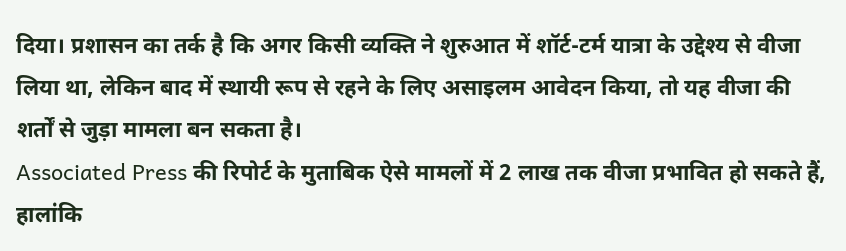दिया। प्रशासन का तर्क है कि अगर किसी व्यक्ति ने शुरुआत में शॉर्ट-टर्म यात्रा के उद्देश्य से वीजा लिया था, लेकिन बाद में स्थायी रूप से रहने के लिए असाइलम आवेदन किया, तो यह वीजा की शर्तों से जुड़ा मामला बन सकता है।
Associated Press की रिपोर्ट के मुताबिक ऐसे मामलों में 2 लाख तक वीजा प्रभावित हो सकते हैं, हालांकि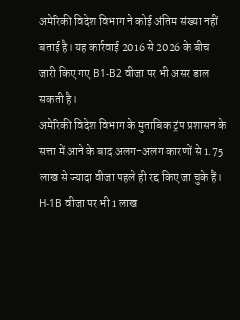अमेरिकी विदेश विभाग ने कोई अंतिम संख्या नहीं बताई है। यह कार्रवाई 2016 से 2026 के बीच जारी किए गए B1-B2 वीजा पर भी असर डाल सकती है।
अमेरिकी विदेश विभाग के मुताबिक ट्रंप प्रशासन के सत्ता में आने के बाद अलग-अलग कारणों से 1.75 लाख से ज्यादा वीजा पहले ही रद्द किए जा चुके हैं।
H-1B वीजा पर भी 1 लाख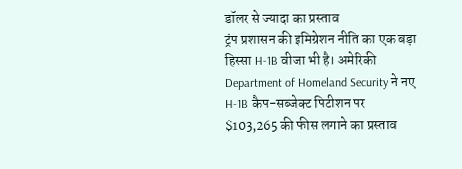डॉलर से ज्यादा का प्रस्ताव
ट्रंप प्रशासन की इमिग्रेशन नीति का एक बड़ा हिस्सा H-1B वीजा भी है। अमेरिकी Department of Homeland Security ने नए H-1B कैप-सब्जेक्ट पिटीशन पर $103,265 की फीस लगाने का प्रस्ताव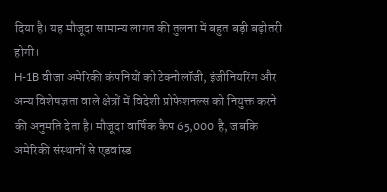दिया है। यह मौजूदा सामान्य लागत की तुलना में बहुत बड़ी बढ़ोतरी होगी।
H-1B वीजा अमेरिकी कंपनियों को टेक्नोलॉजी, इंजीनियरिंग और अन्य विशेषज्ञता वाले क्षेत्रों में विदेशी प्रोफेशनल्स को नियुक्त करने की अनुमति देता है। मौजूदा वार्षिक कैप 65,000 है, जबकि अमेरिकी संस्थानों से एडवांस्ड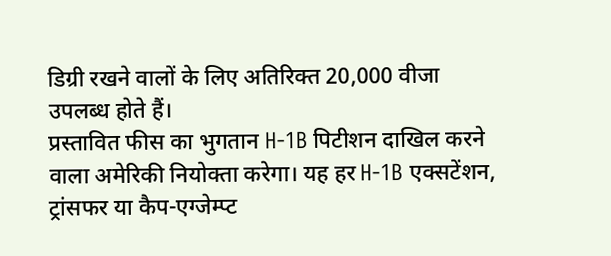डिग्री रखने वालों के लिए अतिरिक्त 20,000 वीजा उपलब्ध होते हैं।
प्रस्तावित फीस का भुगतान H-1B पिटीशन दाखिल करने वाला अमेरिकी नियोक्ता करेगा। यह हर H-1B एक्सटेंशन, ट्रांसफर या कैप-एग्जेम्प्ट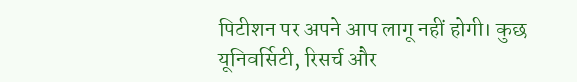पिटीशन पर अपने आप लागू नहीं होगी। कुछ यूनिवर्सिटी, रिसर्च और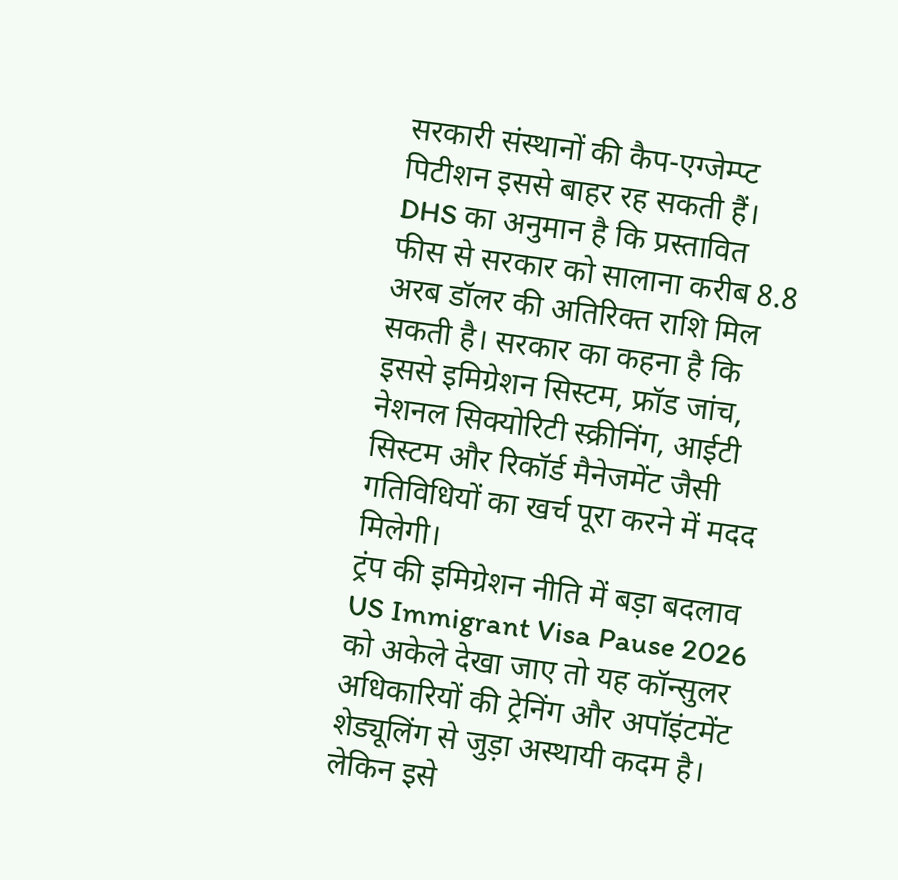सरकारी संस्थानों की कैप-एग्जेम्प्ट पिटीशन इससे बाहर रह सकती हैं।
DHS का अनुमान है कि प्रस्तावित फीस से सरकार को सालाना करीब 8.8 अरब डॉलर की अतिरिक्त राशि मिल सकती है। सरकार का कहना है कि इससे इमिग्रेशन सिस्टम, फ्रॉड जांच, नेशनल सिक्योरिटी स्क्रीनिंग, आईटी सिस्टम और रिकॉर्ड मैनेजमेंट जैसी गतिविधियों का खर्च पूरा करने में मदद मिलेगी।
ट्रंप की इमिग्रेशन नीति में बड़ा बदलाव
US Immigrant Visa Pause 2026 को अकेले देखा जाए तो यह कॉन्सुलर अधिकारियों की ट्रेनिंग और अपॉइंटमेंट शेड्यूलिंग से जुड़ा अस्थायी कदम है। लेकिन इसे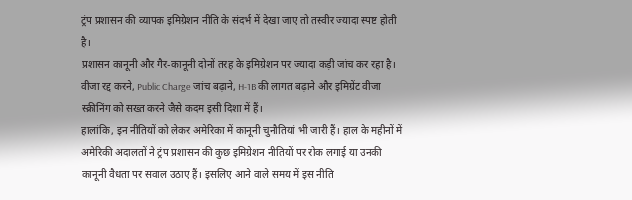ट्रंप प्रशासन की व्यापक इमिग्रेशन नीति के संदर्भ में देखा जाए तो तस्वीर ज्यादा स्पष्ट होती है।
प्रशासन कानूनी और गैर-कानूनी दोनों तरह के इमिग्रेशन पर ज्यादा कड़ी जांच कर रहा है। वीजा रद्द करने, Public Charge जांच बढ़ाने, H-1B की लागत बढ़ाने और इमिग्रेंट वीजा स्क्रीनिंग को सख्त करने जैसे कदम इसी दिशा में हैं।
हालांकि, इन नीतियों को लेकर अमेरिका में कानूनी चुनौतियां भी जारी हैं। हाल के महीनों में अमेरिकी अदालतों ने ट्रंप प्रशासन की कुछ इमिग्रेशन नीतियों पर रोक लगाई या उनकी कानूनी वैधता पर सवाल उठाए हैं। इसलिए आने वाले समय में इस नीति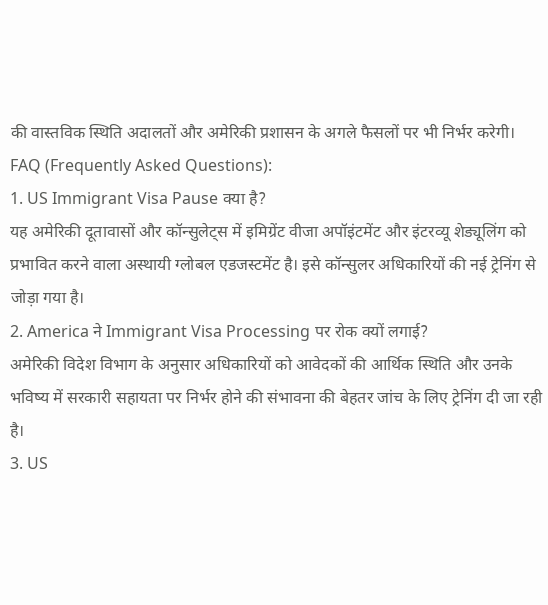की वास्तविक स्थिति अदालतों और अमेरिकी प्रशासन के अगले फैसलों पर भी निर्भर करेगी।
FAQ (Frequently Asked Questions):
1. US Immigrant Visa Pause क्या है?
यह अमेरिकी दूतावासों और कॉन्सुलेट्स में इमिग्रेंट वीजा अपॉइंटमेंट और इंटरव्यू शेड्यूलिंग को प्रभावित करने वाला अस्थायी ग्लोबल एडजस्टमेंट है। इसे कॉन्सुलर अधिकारियों की नई ट्रेनिंग से जोड़ा गया है।
2. America ने Immigrant Visa Processing पर रोक क्यों लगाई?
अमेरिकी विदेश विभाग के अनुसार अधिकारियों को आवेदकों की आर्थिक स्थिति और उनके भविष्य में सरकारी सहायता पर निर्भर होने की संभावना की बेहतर जांच के लिए ट्रेनिंग दी जा रही है।
3. US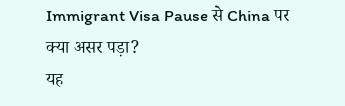Immigrant Visa Pause से China पर क्या असर पड़ा?
यह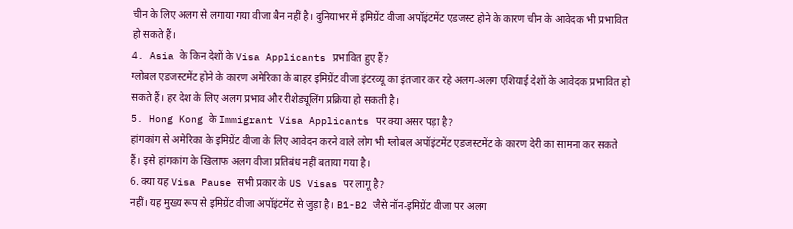चीन के लिए अलग से लगाया गया वीजा बैन नहीं है। दुनियाभर में इमिग्रेंट वीजा अपॉइंटमेंट एडजस्ट होने के कारण चीन के आवेदक भी प्रभावित हो सकते हैं।
4. Asia के किन देशों के Visa Applicants प्रभावित हुए हैं?
ग्लोबल एडजस्टमेंट होने के कारण अमेरिका के बाहर इमिग्रेंट वीजा इंटरव्यू का इंतजार कर रहे अलग-अलग एशियाई देशों के आवेदक प्रभावित हो सकते हैं। हर देश के लिए अलग प्रभाव और रीशेड्यूलिंग प्रक्रिया हो सकती है।
5. Hong Kong के Immigrant Visa Applicants पर क्या असर पड़ा है?
हांगकांग से अमेरिका के इमिग्रेंट वीजा के लिए आवेदन करने वाले लोग भी ग्लोबल अपॉइंटमेंट एडजस्टमेंट के कारण देरी का सामना कर सकते हैं। इसे हांगकांग के खिलाफ अलग वीजा प्रतिबंध नहीं बताया गया है।
6. क्या यह Visa Pause सभी प्रकार के US Visas पर लागू है?
नहीं। यह मुख्य रूप से इमिग्रेंट वीजा अपॉइंटमेंट से जुड़ा है। B1-B2 जैसे नॉन-इमिग्रेंट वीजा पर अलग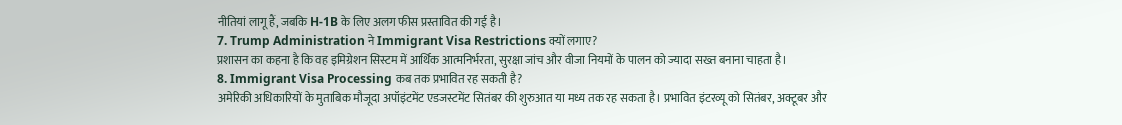नीतियां लागू हैं, जबकि H-1B के लिए अलग फीस प्रस्तावित की गई है।
7. Trump Administration ने Immigrant Visa Restrictions क्यों लगाए?
प्रशासन का कहना है कि वह इमिग्रेशन सिस्टम में आर्थिक आत्मनिर्भरता, सुरक्षा जांच और वीजा नियमों के पालन को ज्यादा सख्त बनाना चाहता है।
8. Immigrant Visa Processing कब तक प्रभावित रह सकती है?
अमेरिकी अधिकारियों के मुताबिक मौजूदा अपॉइंटमेंट एडजस्टमेंट सितंबर की शुरुआत या मध्य तक रह सकता है। प्रभावित इंटरव्यू को सितंबर, अक्टूबर और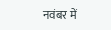नवंबर में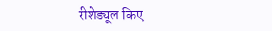रीशेड्यूल किए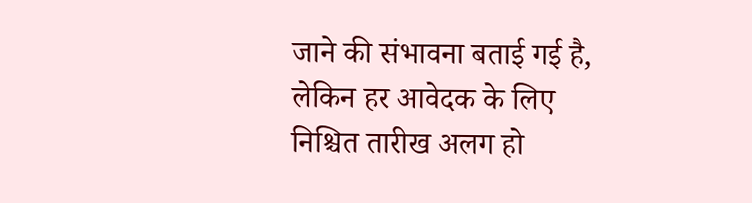जाने की संभावना बताई गई है, लेकिन हर आवेदक के लिए निश्चित तारीख अलग हो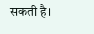सकती है।